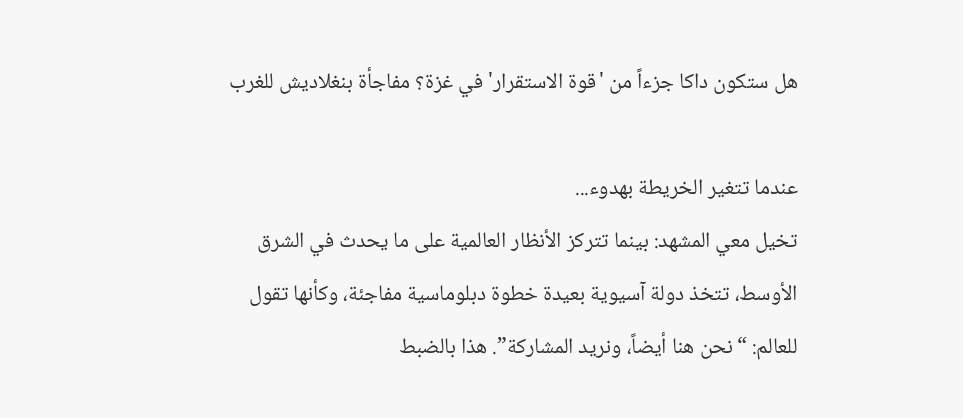هل ستكون داكا جزءاً من 'قوة الاستقرار' في غزة؟ مفاجأة بنغلاديش للغرب

عندما تتغير الخريطة بهدوء...
تخيل معي المشهد: بينما تتركز الأنظار العالمية على ما يحدث في الشرق الأوسط، تتخذ دولة آسيوية بعيدة خطوة دبلوماسية مفاجئة، وكأنها تقول للعالم: “نحن هنا أيضاً، ونريد المشاركة”. هذا بالضبط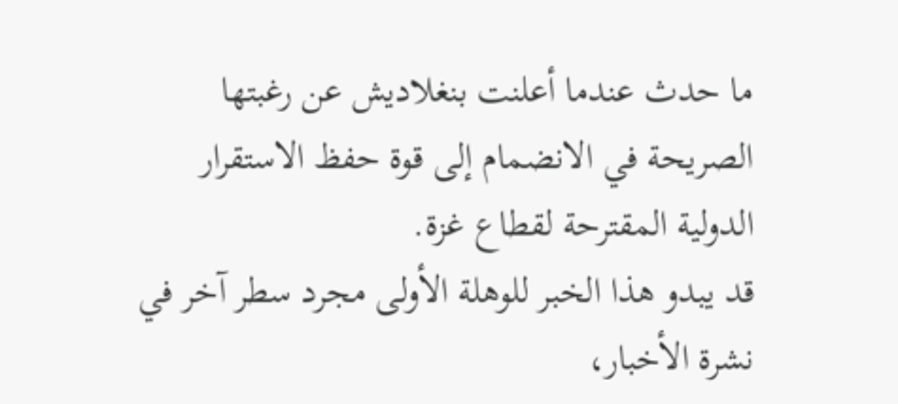ما حدث عندما أعلنت بنغلاديش عن رغبتها الصريحة في الانضمام إلى قوة حفظ الاستقرار الدولية المقترحة لقطاع غزة.
قد يبدو هذا الخبر للوهلة الأولى مجرد سطر آخر في نشرة الأخبار،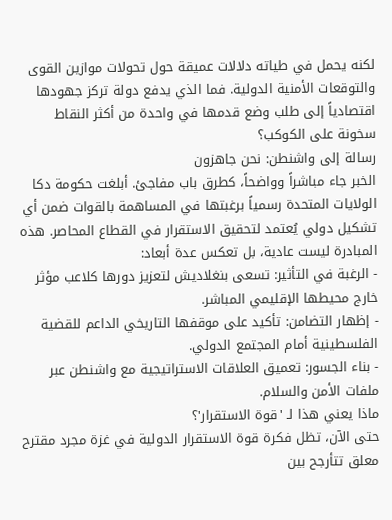لكنه يحمل في طياته دلالات عميقة حول تحولات موازين القوى والتوقعات الأمنية الدولية. فما الذي يدفع دولة تركز جهودها اقتصادياً إلى طلب وضع قدمها في واحدة من أكثر النقاط سخونة على الكوكب؟
رسالة إلى واشنطن: نحن جاهزون
الخبر جاء مباشراً وواضحاً، كطرق باب مفاجئ. أبلغت حكومة دكا الولايات المتحدة رسمياً برغبتها في المساهمة بالقوات ضمن أي تشكيل دولي يُعتمد لتحقيق الاستقرار في القطاع المحاصر. هذه المبادرة ليست عادية، بل تعكس عدة أبعاد:
- الرغبة في التأثير: تسعى بنغلاديش لتعزيز دورها كلاعب مؤثر خارج محيطها الإقليمي المباشر.
- إظهار التضامن: تأكيد على موقفها التاريخي الداعم للقضية الفلسطينية أمام المجتمع الدولي.
- بناء الجسور: تعميق العلاقات الاستراتيجية مع واشنطن عبر ملفات الأمن والسلام.
ماذا يعني هذا لـ 'قوة الاستقرار'؟
حتى الآن، تظل فكرة قوة الاستقرار الدولية في غزة مجرد مقترح معلق تتأرجح بين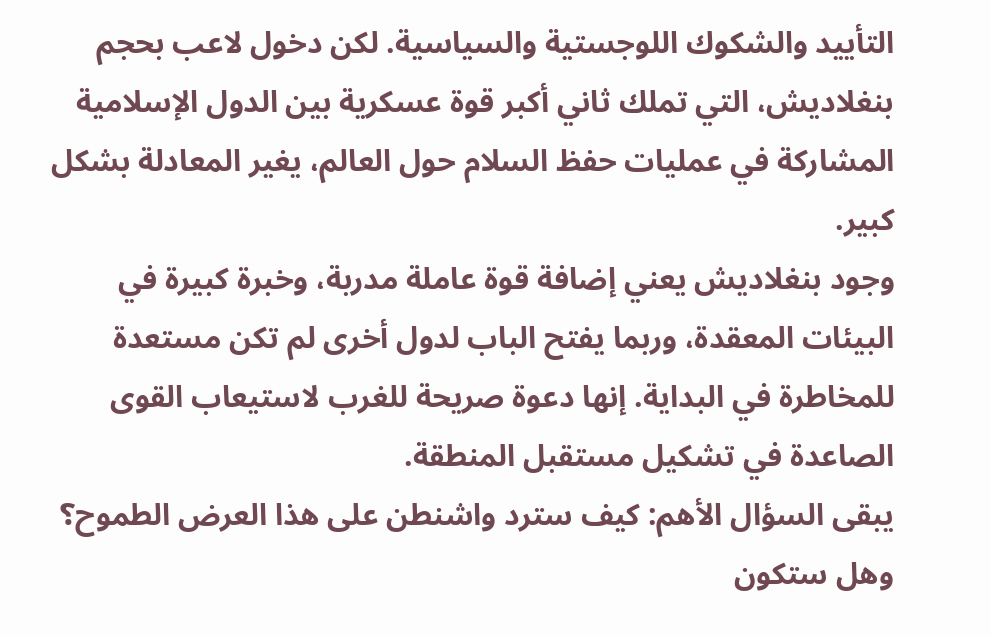التأييد والشكوك اللوجستية والسياسية. لكن دخول لاعب بحجم بنغلاديش، التي تملك ثاني أكبر قوة عسكرية بين الدول الإسلامية المشاركة في عمليات حفظ السلام حول العالم، يغير المعادلة بشكل كبير.
وجود بنغلاديش يعني إضافة قوة عاملة مدربة، وخبرة كبيرة في البيئات المعقدة، وربما يفتح الباب لدول أخرى لم تكن مستعدة للمخاطرة في البداية. إنها دعوة صريحة للغرب لاستيعاب القوى الصاعدة في تشكيل مستقبل المنطقة.
يبقى السؤال الأهم: كيف سترد واشنطن على هذا العرض الطموح؟ وهل ستكون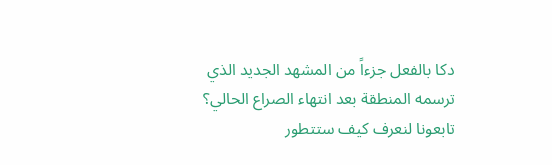دكا بالفعل جزءاً من المشهد الجديد الذي ترسمه المنطقة بعد انتهاء الصراع الحالي؟ تابعونا لنعرف كيف ستتطور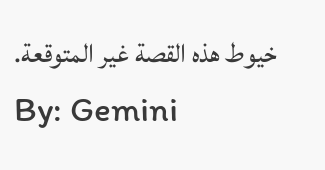خيوط هذه القصة غير المتوقعة.
By: Gemini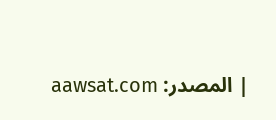| المصدر: aawsat.com